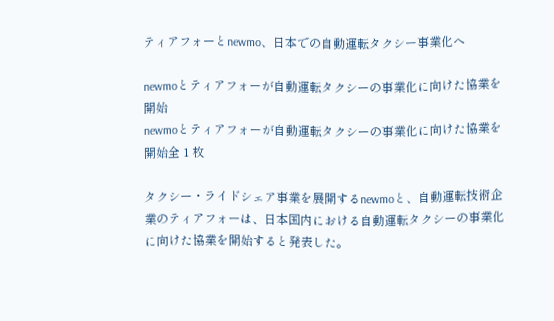ティアフォーとnewmo、日本での自動運転タクシー事業化へ

newmoとティアフォーが自動運転タクシーの事業化に向けた協業を開始
newmoとティアフォーが自動運転タクシーの事業化に向けた協業を開始全 1 枚

タクシー・ライドシェア事業を展開するnewmoと、自動運転技術企業のティアフォーは、日本国内における自動運転タクシーの事業化に向けた協業を開始すると発表した。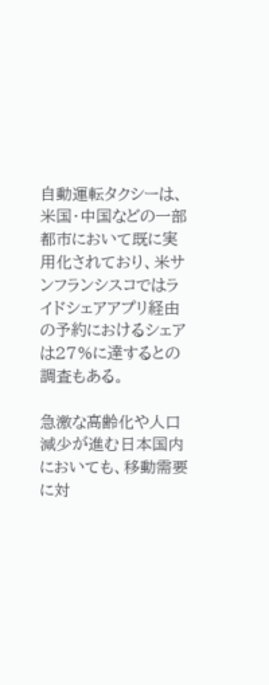自動運転タクシーは、米国・中国などの一部都市において既に実用化されており、米サンフランシスコではライドシェアアプリ経由の予約におけるシェアは27%に達するとの調査もある。

急激な高齢化や人口減少が進む日本国内においても、移動需要に対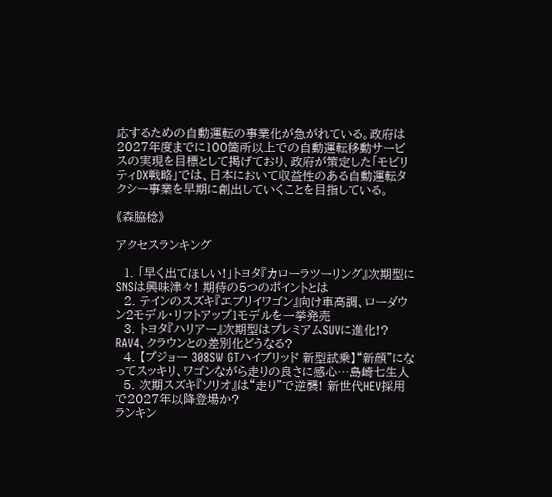応するための自動運転の事業化が急がれている。政府は2027年度までに100箇所以上での自動運転移動サービスの実現を目標として掲げており、政府が策定した「モビリティDX戦略」では、日本において収益性のある自動運転タクシー事業を早期に創出していくことを目指している。

《森脇稔》

アクセスランキング

  1. 「早く出てほしい!」トヨタ『カローラツーリング』次期型にSNSは興味津々! 期待の5つのポイントとは
  2. テインのスズキ『エブリイワゴン』向け車高調、ローダウン2モデル・リフトアップ1モデルを一挙発売
  3. トヨタ『ハリアー』次期型はプレミアムSUVに進化!? RAV4、クラウンとの差別化どうなる?
  4. 【プジョー 308SW GTハイブリッド 新型試乗】“新顔”になってスッキリ、ワゴンながら走りの良さに感心…島崎七生人
  5. 次期スズキ『ソリオ』は“走り”で逆襲! 新世代HEV採用で2027年以降登場か?
ランキン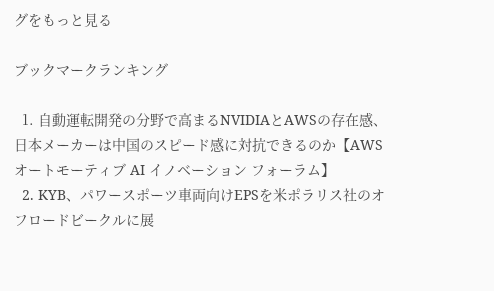グをもっと見る

ブックマークランキング

  1. 自動運転開発の分野で高まるNVIDIAとAWSの存在感、日本メーカーは中国のスピード感に対抗できるのか【AWS オートモーティブ AI イノベーション フォーラム】
  2. KYB、パワースポーツ車両向けEPSを米ポラリス社のオフロードビークルに展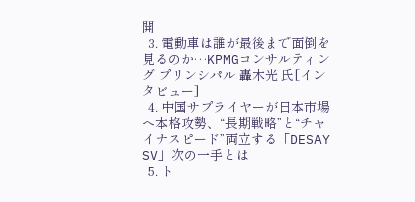開
  3. 電動車は誰が最後まで面倒を見るのか…KPMGコンサルティング プリンシパル 轟木光 氏[インタビュー]
  4. 中国サプライヤーが日本市場へ本格攻勢、“長期戦略”と“チャイナスピード”両立する「DESAY SV」次の一手とは
  5. ト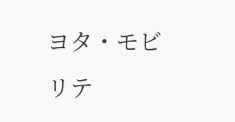ヨタ・モビリテ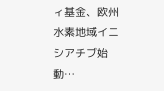ィ基金、欧州水素地域イニシアチブ始動…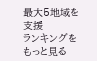最大5地域を支援
ランキングをもっと見る